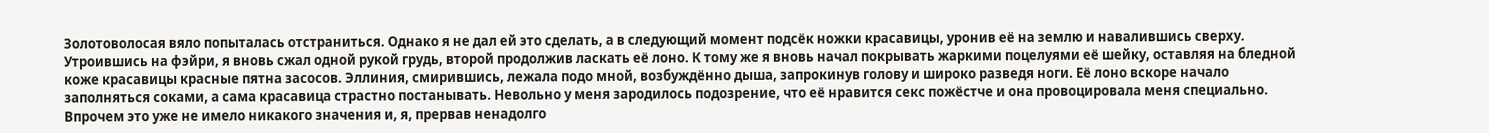Золотоволосая вяло попыталась отстраниться. Однако я не дал ей это сделать, а в следующий момент подсёк ножки красавицы, уронив её на землю и навалившись сверху. Утроившись на фэйри, я вновь сжал одной рукой грудь, второй продолжив ласкать её лоно. К тому же я вновь начал покрывать жаркими поцелуями её шейку, оставляя на бледной коже красавицы красные пятна засосов. Эллиния, смирившись, лежала подо мной, возбуждённо дыша, запрокинув голову и широко разведя ноги. Её лоно вскоре начало заполняться соками, а сама красавица страстно постанывать. Невольно у меня зародилось подозрение, что её нравится секс пожёстче и она провоцировала меня специально. Впрочем это уже не имело никакого значения и, я, прервав ненадолго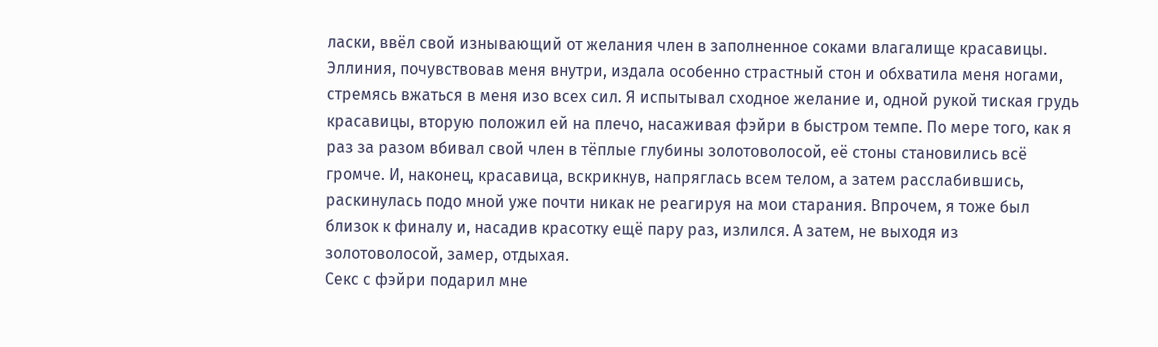ласки, ввёл свой изнывающий от желания член в заполненное соками влагалище красавицы. Эллиния, почувствовав меня внутри, издала особенно страстный стон и обхватила меня ногами, стремясь вжаться в меня изо всех сил. Я испытывал сходное желание и, одной рукой тиская грудь красавицы, вторую положил ей на плечо, насаживая фэйри в быстром темпе. По мере того, как я раз за разом вбивал свой член в тёплые глубины золотоволосой, её стоны становились всё громче. И, наконец, красавица, вскрикнув, напряглась всем телом, а затем расслабившись, раскинулась подо мной уже почти никак не реагируя на мои старания. Впрочем, я тоже был близок к финалу и, насадив красотку ещё пару раз, излился. А затем, не выходя из золотоволосой, замер, отдыхая.
Секс с фэйри подарил мне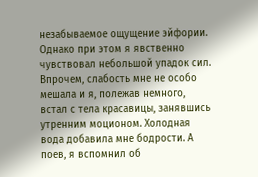незабываемое ощущение эйфории. Однако при этом я явственно чувствовал небольшой упадок сил. Впрочем, слабость мне не особо мешала и я, полежав немного, встал с тела красавицы, занявшись утренним моционом. Холодная вода добавила мне бодрости. А поев, я вспомнил об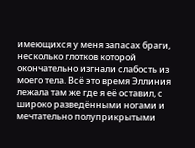имеющихся у меня запасах браги, несколько глотков которой окончательно изгнали слабость из моего тела. Всё это время Эллиния лежала там же где я её оставил, с широко разведёнными ногами и мечтательно полуприкрытыми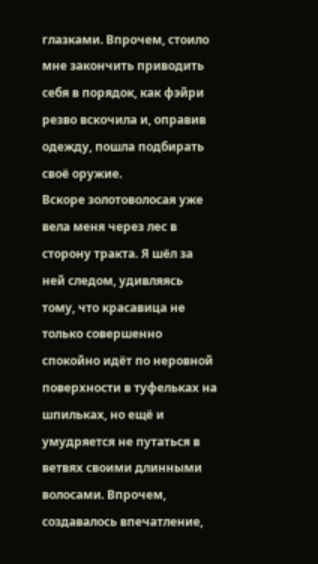глазками. Впрочем, стоило мне закончить приводить себя в порядок, как фэйри резво вскочила и, оправив одежду, пошла подбирать своё оружие.
Вскоре золотоволосая уже вела меня через лес в сторону тракта. Я шёл за ней следом, удивляясь тому, что красавица не только совершенно спокойно идёт по неровной поверхности в туфельках на шпильках, но ещё и умудряется не путаться в ветвях своими длинными волосами. Впрочем, создавалось впечатление,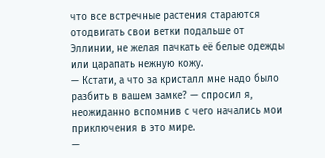что все встречные растения стараются отодвигать свои ветки подальше от Эллинии, не желая пачкать её белые одежды или царапать нежную кожу.
— Кстати, а что за кристалл мне надо было разбить в вашем замке? — спросил я, неожиданно вспомнив с чего начались мои приключения в это мире.
—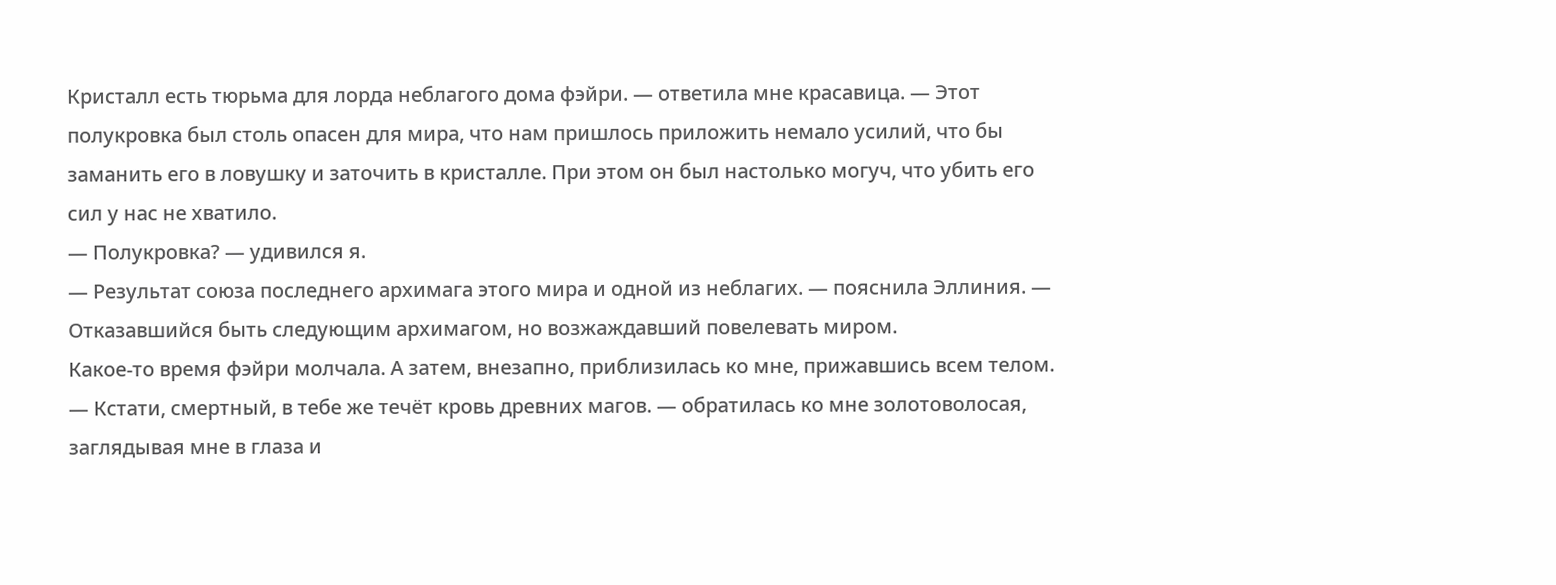Кристалл есть тюрьма для лорда неблагого дома фэйри. — ответила мне красавица. — Этот полукровка был столь опасен для мира, что нам пришлось приложить немало усилий, что бы заманить его в ловушку и заточить в кристалле. При этом он был настолько могуч, что убить его сил у нас не хватило.
— Полукровка? — удивился я.
— Результат союза последнего архимага этого мира и одной из неблагих. — пояснила Эллиния. — Отказавшийся быть следующим архимагом, но возжаждавший повелевать миром.
Какое-то время фэйри молчала. А затем, внезапно, приблизилась ко мне, прижавшись всем телом.
— Кстати, смертный, в тебе же течёт кровь древних магов. — обратилась ко мне золотоволосая, заглядывая мне в глаза и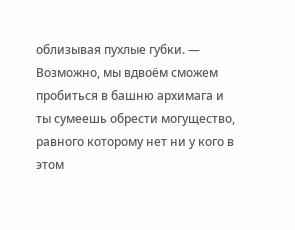облизывая пухлые губки. — Возможно, мы вдвоём сможем пробиться в башню архимага и ты сумеешь обрести могущество, равного которому нет ни у кого в этом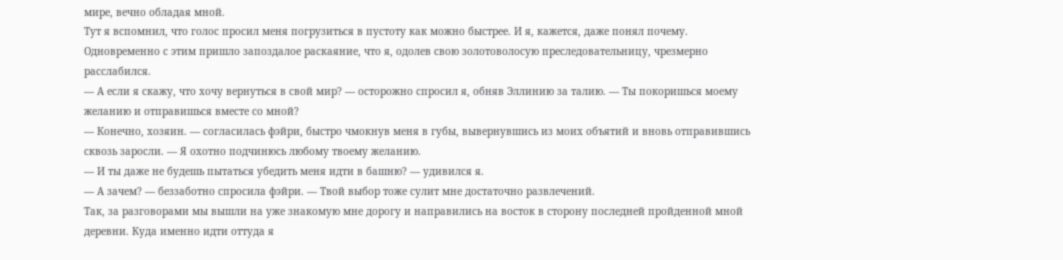мире, вечно обладая мной.
Тут я вспомнил, что голос просил меня погрузиться в пустоту как можно быстрее. И я, кажется, даже понял почему. Одновременно с этим пришло запоздалое раскаяние, что я, одолев свою золотоволосую преследовательницу, чрезмерно расслабился.
— А если я скажу, что хочу вернуться в свой мир? — осторожно спросил я, обняв Эллинию за талию. — Ты покоришься моему желанию и отправишься вместе со мной?
— Конечно, хозяин. — согласилась фэйри, быстро чмокнув меня в губы, вывернувшись из моих объятий и вновь отправившись сквозь заросли. — Я охотно подчинюсь любому твоему желанию.
— И ты даже не будешь пытаться убедить меня идти в башню? — удивился я.
— А зачем? — беззаботно спросила фэйри. — Твой выбор тоже сулит мне достаточно развлечений.
Так, за разговорами мы вышли на уже знакомую мне дорогу и направились на восток в сторону последней пройденной мной деревни. Куда именно идти оттуда я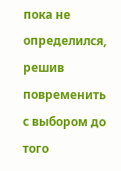пока не определился, решив повременить с выбором до того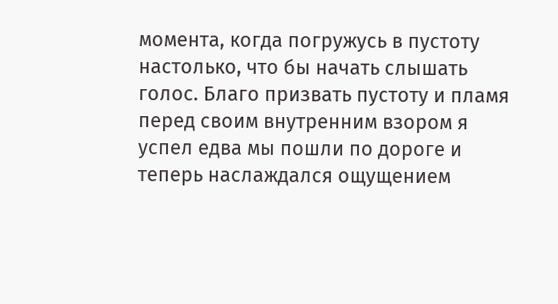момента, когда погружусь в пустоту настолько, что бы начать слышать голос. Благо призвать пустоту и пламя перед своим внутренним взором я успел едва мы пошли по дороге и теперь наслаждался ощущением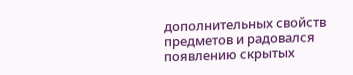дополнительных свойств предметов и радовался появлению скрытых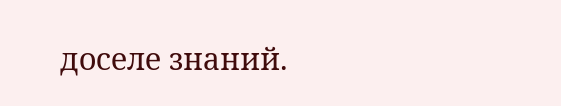доселе знаний.